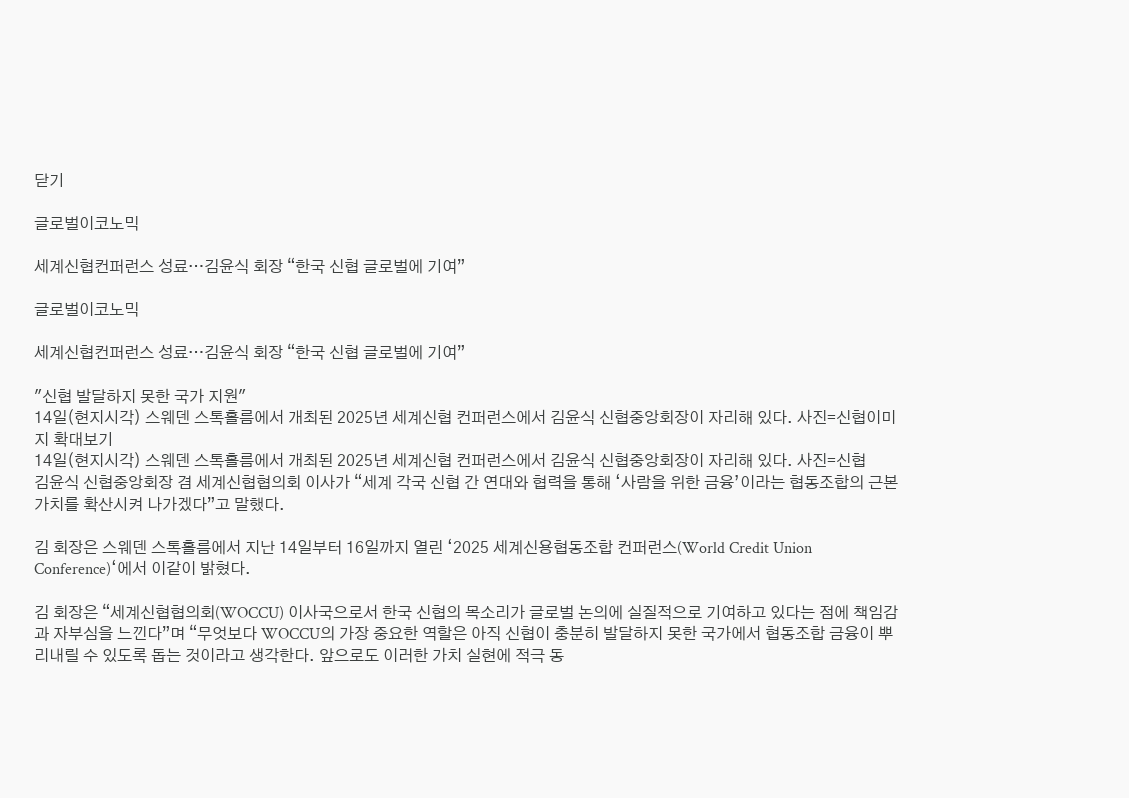닫기

글로벌이코노믹

세계신협컨퍼런스 성료…김윤식 회장 “한국 신협 글로벌에 기여”

글로벌이코노믹

세계신협컨퍼런스 성료…김윤식 회장 “한국 신협 글로벌에 기여”

"신협 발달하지 못한 국가 지원"
14일(현지시각) 스웨덴 스톡홀름에서 개최된 2025년 세계신협 컨퍼런스에서 김윤식 신협중앙회장이 자리해 있다. 사진=신협이미지 확대보기
14일(현지시각) 스웨덴 스톡홀름에서 개최된 2025년 세계신협 컨퍼런스에서 김윤식 신협중앙회장이 자리해 있다. 사진=신협
김윤식 신협중앙회장 겸 세계신협협의회 이사가 “세계 각국 신협 간 연대와 협력을 통해 ‘사람을 위한 금융’이라는 협동조합의 근본 가치를 확산시켜 나가겠다”고 말했다.

김 회장은 스웨덴 스톡홀름에서 지난 14일부터 16일까지 열린 ‘2025 세계신용협동조합 컨퍼런스(World Credit Union Conference)‘에서 이같이 밝혔다.

김 회장은 “세계신협협의회(WOCCU) 이사국으로서 한국 신협의 목소리가 글로벌 논의에 실질적으로 기여하고 있다는 점에 책임감과 자부심을 느낀다”며 “무엇보다 WOCCU의 가장 중요한 역할은 아직 신협이 충분히 발달하지 못한 국가에서 협동조합 금융이 뿌리내릴 수 있도록 돕는 것이라고 생각한다. 앞으로도 이러한 가치 실현에 적극 동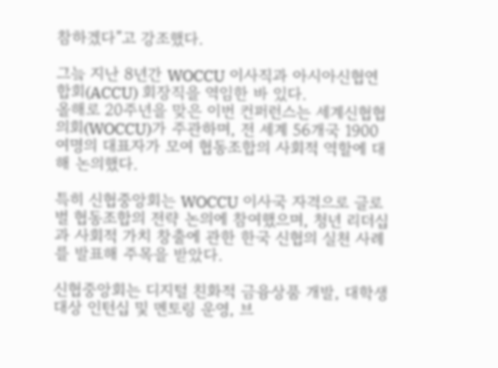참하겠다”고 강조했다.

그늨 지난 8년간 WOCCU 이사직과 아시아신협연합회(ACCU) 회장직을 역임한 바 있다.
올해로 20주년을 맞은 이번 컨퍼런스는 세계신협협의회(WOCCU)가 주관하며, 전 세계 56개국 1900여명의 대표자가 모여 협동조합의 사회적 역할에 대해 논의했다.

특히 신협중앙회는 WOCCU 이사국 자격으로 글로벌 협동조합의 전략 논의에 참여했으며, 청년 리더십과 사회적 가치 창출에 관한 한국 신협의 실천 사례를 발표해 주목을 받았다.

신협중앙회는 디지털 친화적 금융상품 개발, 대학생 대상 인턴십 및 멘토링 운영, 브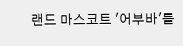랜드 마스코트 '어부바'를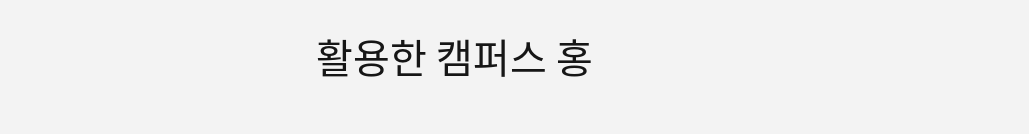활용한 캠퍼스 홍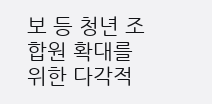보 등 청년 조합원 확대를 위한 다각적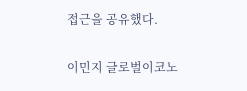접근을 공유했다.


이민지 글로벌이코노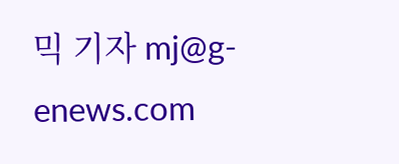믹 기자 mj@g-enews.com